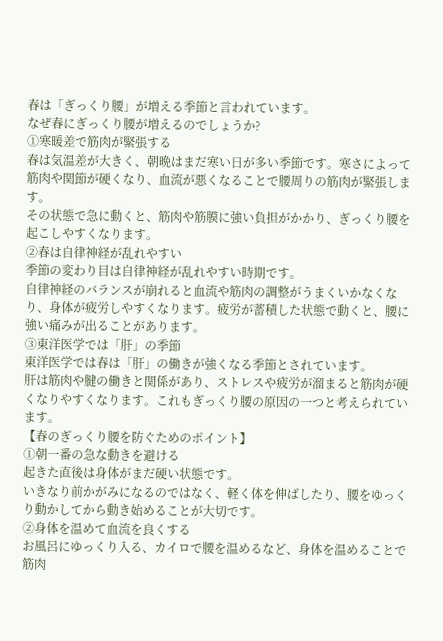春は「ぎっくり腰」が増える季節と言われています。
なぜ春にぎっくり腰が増えるのでしょうか?
①寒暖差で筋肉が緊張する
春は気温差が大きく、朝晩はまだ寒い日が多い季節です。寒さによって筋肉や関節が硬くなり、血流が悪くなることで腰周りの筋肉が緊張します。
その状態で急に動くと、筋肉や筋膜に強い負担がかかり、ぎっくり腰を起こしやすくなります。
②春は自律神経が乱れやすい
季節の変わり目は自律神経が乱れやすい時期です。
自律神経のバランスが崩れると血流や筋肉の調整がうまくいかなくなり、身体が疲労しやすくなります。疲労が蓄積した状態で動くと、腰に強い痛みが出ることがあります。
③東洋医学では「肝」の季節
東洋医学では春は「肝」の働きが強くなる季節とされています。
肝は筋肉や腱の働きと関係があり、ストレスや疲労が溜まると筋肉が硬くなりやすくなります。これもぎっくり腰の原因の一つと考えられています。
【春のぎっくり腰を防ぐためのポイント】
①朝一番の急な動きを避ける
起きた直後は身体がまだ硬い状態です。
いきなり前かがみになるのではなく、軽く体を伸ばしたり、腰をゆっくり動かしてから動き始めることが大切です。
②身体を温めて血流を良くする
お風呂にゆっくり入る、カイロで腰を温めるなど、身体を温めることで筋肉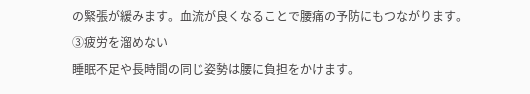の緊張が緩みます。血流が良くなることで腰痛の予防にもつながります。
③疲労を溜めない
睡眠不足や長時間の同じ姿勢は腰に負担をかけます。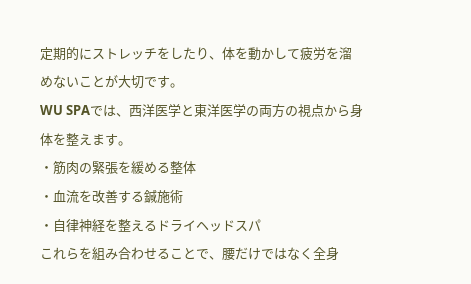定期的にストレッチをしたり、体を動かして疲労を溜めないことが大切です。
WU SPAでは、西洋医学と東洋医学の両方の視点から身体を整えます。
・筋肉の緊張を緩める整体
・血流を改善する鍼施術
・自律神経を整えるドライヘッドスパ
これらを組み合わせることで、腰だけではなく全身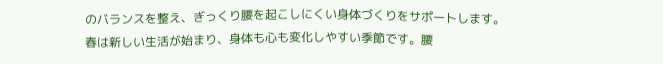のバランスを整え、ぎっくり腰を起こしにくい身体づくりをサポートします。
春は新しい生活が始まり、身体も心も変化しやすい季節です。腰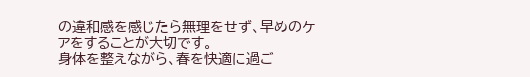の違和感を感じたら無理をせず、早めのケアをすることが大切です。
身体を整えながら、春を快適に過ご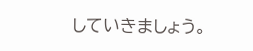していきましょう。